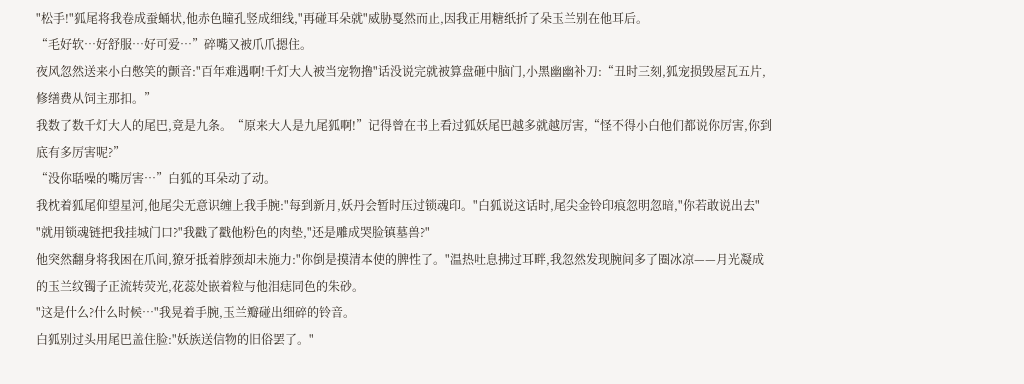"松手!"狐尾将我卷成蚕蛹状,他赤色瞳孔竖成细线,"再碰耳朵就"威胁戛然而止,因我正用糖纸折了朵玉兰别在他耳后。
“毛好软…好舒服…好可爱…”碎嘴又被爪爪摁住。
夜风忽然送来小白憋笑的颤音:"百年难遇啊!千灯大人被当宠物撸"话没说完就被算盘砸中脑门,小黑幽幽补刀:“丑时三刻,狐宠损毁屋瓦五片,修缮费从饲主那扣。”
我数了数千灯大人的尾巴,竟是九条。“原来大人是九尾狐啊!”记得曾在书上看过狐妖尾巴越多就越厉害,“怪不得小白他们都说你厉害,你到底有多厉害呢?”
“没你聒噪的嘴厉害…”白狐的耳朵动了动。
我枕着狐尾仰望星河,他尾尖无意识缠上我手腕:"每到新月,妖丹会暂时压过锁魂印。"白狐说这话时,尾尖金铃印痕忽明忽暗,"你若敢说出去"
"就用锁魂链把我挂城门口?"我戳了戳他粉色的肉垫,"还是雕成哭脸镇墓兽?"
他突然翻身将我困在爪间,獠牙抵着脖颈却未施力:"你倒是摸清本使的脾性了。"温热吐息拂过耳畔,我忽然发现腕间多了圈冰凉——月光凝成的玉兰纹镯子正流转荧光,花蕊处嵌着粒与他泪痣同色的朱砂。
"这是什么?什么时候…"我晃着手腕,玉兰瓣碰出细碎的铃音。
白狐别过头用尾巴盖住脸:"妖族送信物的旧俗罢了。"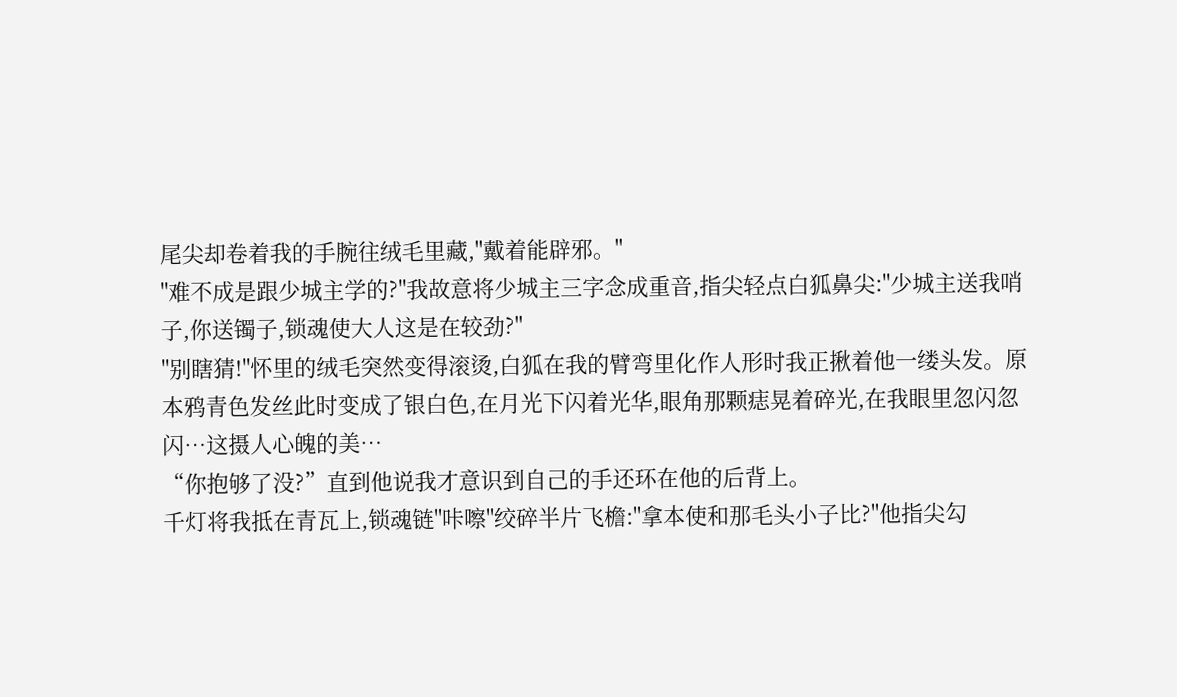尾尖却卷着我的手腕往绒毛里藏,"戴着能辟邪。"
"难不成是跟少城主学的?"我故意将少城主三字念成重音,指尖轻点白狐鼻尖:"少城主送我哨子,你送镯子,锁魂使大人这是在较劲?"
"别瞎猜!"怀里的绒毛突然变得滚烫,白狐在我的臂弯里化作人形时我正揪着他一缕头发。原本鸦青色发丝此时变成了银白色,在月光下闪着光华,眼角那颗痣晃着碎光,在我眼里忽闪忽闪…这摄人心魄的美…
“你抱够了没?”直到他说我才意识到自己的手还环在他的后背上。
千灯将我抵在青瓦上,锁魂链"咔嚓"绞碎半片飞檐:"拿本使和那毛头小子比?"他指尖勾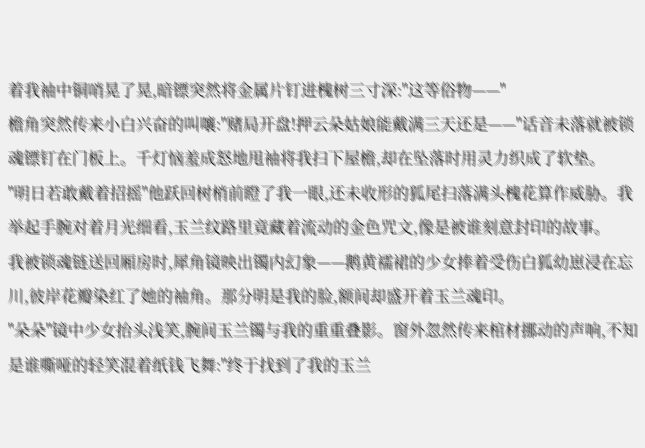着我袖中铜哨晃了晃,暗镖突然将金属片钉进槐树三寸深:"这等俗物——"
檐角突然传来小白兴奋的叫嚷:"赌局开盘!押云朵姑娘能戴满三天还是——"话音未落就被锁魂镖钉在门板上。千灯恼羞成怒地甩袖将我扫下屋檐,却在坠落时用灵力织成了软垫。
"明日若敢戴着招摇"他跃回树梢前瞪了我一眼,还未收形的狐尾扫落满头槐花算作威胁。我举起手腕对着月光细看,玉兰纹路里竟藏着流动的金色咒文,像是被谁刻意封印的故事。
我被锁魂链送回厢房时,犀角镜映出镯内幻象——鹅黄襦裙的少女捧着受伤白狐幼崽浸在忘川,彼岸花瓣染红了她的袖角。那分明是我的脸,额间却盛开着玉兰魂印。
"朵朵"镜中少女抬头浅笑,腕间玉兰镯与我的重重叠影。窗外忽然传来棺材挪动的声响,不知是谁嘶哑的轻笑混着纸钱飞舞:"终于找到了我的玉兰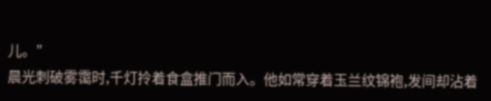儿。"
晨光刺破雾霭时,千灯拎着食盒推门而入。他如常穿着玉兰纹锦袍,发间却沾着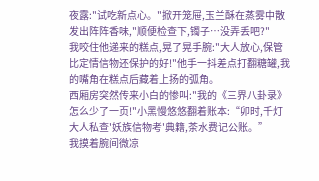夜露:"试吃新点心。"掀开笼屉,玉兰酥在蒸雾中散发出阵阵香味,"顺便检查下,镯子…没弄丢吧?"
我咬住他递来的糕点,晃了晃手腕:"大人放心,保管比定情信物还保护的好!"他手一抖差点打翻糖罐,我的嘴角在糕点后藏着上扬的弧角。
西厢房突然传来小白的惨叫:"我的《三界八卦录》怎么少了一页!"小黑慢悠悠翻着账本:“卯时,千灯大人私查'妖族信物考'典籍,茶水费记公账。”
我摸着腕间微凉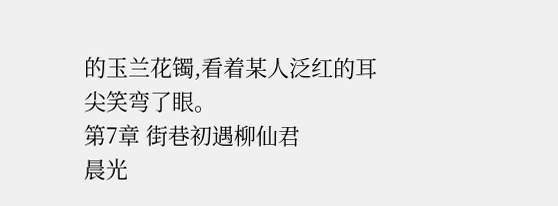的玉兰花镯,看着某人泛红的耳尖笑弯了眼。
第7章 街巷初遇柳仙君
晨光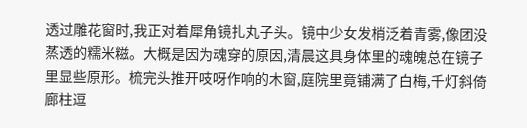透过雕花窗时,我正对着犀角镜扎丸子头。镜中少女发梢泛着青雾,像团没蒸透的糯米糍。大概是因为魂穿的原因,清晨这具身体里的魂魄总在镜子里显些原形。梳完头推开吱呀作响的木窗,庭院里竟铺满了白梅,千灯斜倚廊柱逗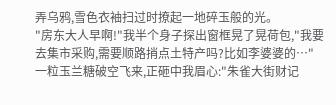弄乌鸦,雪色衣袖扫过时撩起一地碎玉般的光。
"房东大人早啊!"我半个身子探出窗框晃了晃荷包,"我要去集市采购,需要顺路捎点土特产吗?比如李婆婆的…"
一粒玉兰糖破空飞来,正砸中我眉心:"朱雀大街财记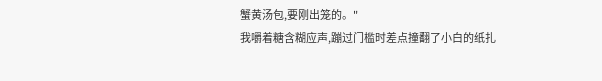蟹黄汤包,要刚出笼的。"
我嚼着糖含糊应声,蹦过门槛时差点撞翻了小白的纸扎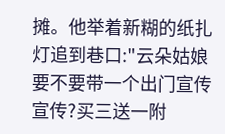摊。他举着新糊的纸扎灯追到巷口:"云朵姑娘要不要带一个出门宣传宣传?买三送一附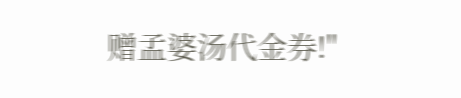赠孟婆汤代金券!"